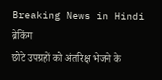Breaking News in Hindi
ब्रेकिंग
छोटे उपग्रहों को अंतरिक्ष भेजने के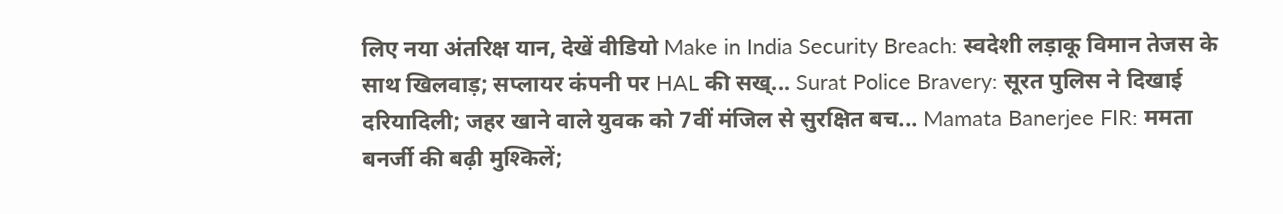लिए नया अंतरिक्ष यान, देखें वीडियो Make in India Security Breach: स्वदेशी लड़ाकू विमान तेजस के साथ खिलवाड़; सप्लायर कंपनी पर HAL की सख्... Surat Police Bravery: सूरत पुलिस ने दिखाई दरियादिली; जहर खाने वाले युवक को 7वीं मंजिल से सुरक्षित बच... Mamata Banerjee FIR: ममता बनर्जी की बढ़ी मुश्किलें;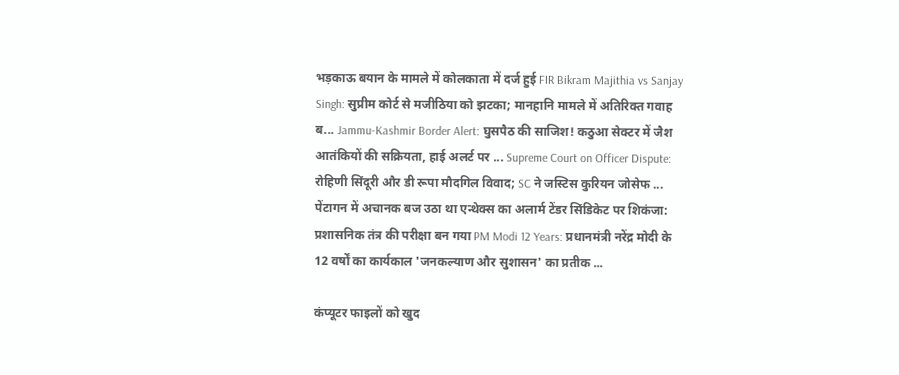भड़काऊ बयान के मामले में कोलकाता में दर्ज हुई FIR Bikram Majithia vs Sanjay Singh: सुप्रीम कोर्ट से मजीठिया को झटका; मानहानि मामले में अतिरिक्त गवाह ब... Jammu-Kashmir Border Alert: घुसपैठ की साजिश! कठुआ सेक्टर में जैश आतंकियों की सक्रियता, हाई अलर्ट पर ... Supreme Court on Officer Dispute: रोहिणी सिंदूरी और डी रूपा मौदगिल विवाद; SC ने जस्टिस कुरियन जोसेफ ... पेंटागन में अचानक बज उठा था एन्थेक्स का अलार्म टेंडर सिंडिकेट पर शिकंजा: प्रशासनिक तंत्र की परीक्षा बन गया PM Modi 12 Years: प्रधानमंत्री नरेंद्र मोदी के 12 वर्षों का कार्यकाल 'जनकल्याण और सुशासन' का प्रतीक ...

कंप्यूटर फाइलों को खुद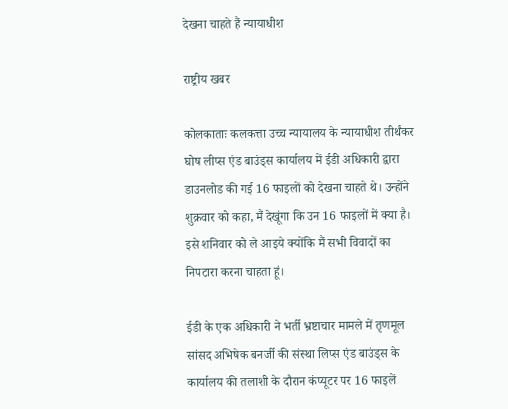देखना चाहते हैं न्यायाधीश

राष्ट्रीय खबर

कोलकाताः कलकत्ता उच्च न्यायालय के न्यायाधीश तीर्थंकर घोष लीप्स एंड बाउंड्स कार्यालय में ईडी अधिकारी द्वारा डाउनलोड की गई 16 फाइलों को देखना चाहते थे। उन्होंने शुक्रवार को कहा, मैं देखूंगा कि उन 16 फाइलों में क्या है। इसे शनिवार को ले आइये क्योंकि मैं सभी विवादों का निपटारा करना चाहता हूं।

ईडी के एक अधिकारी ने भर्ती भ्रष्टाचार मामले में तृणमूल सांसद अभिषेक बनर्जी की संस्था लिप्स एंड बाउंड्स के कार्यालय की तलाशी के दौरान कंप्यूटर पर 16 फाइलें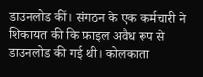डाउनलोड कीं। संगठन के एक कर्मचारी ने शिकायत की कि फ़ाइल अवैध रूप से डाउनलोड की गई थी। कोलकाता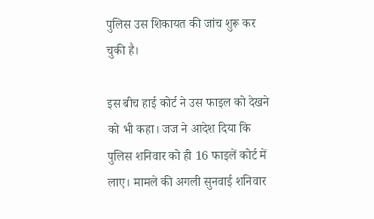पुलिस उस शिकायत की जांच शुरू कर चुकी है।

इस बीच हाई कोर्ट ने उस फाइल को देखने को भी कहा। जज ने आदेश दिया कि पुलिस शनिवार को ही 16 फाइलें कोर्ट में लाए। मामले की अगली सुनवाई शनिवार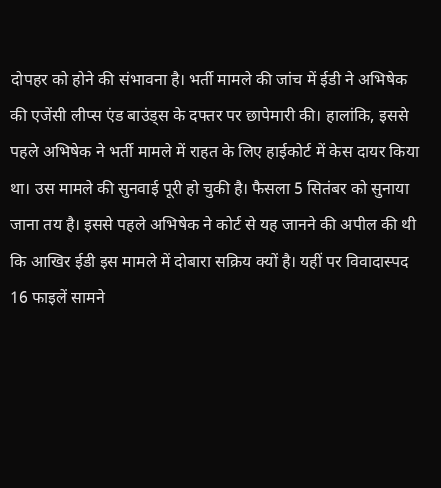दोपहर को होने की संभावना है। भर्ती मामले की जांच में ईडी ने अभिषेक की एजेंसी लीप्स एंड बाउंड्स के दफ्तर पर छापेमारी की। हालांकि, इससे पहले अभिषेक ने भर्ती मामले में राहत के लिए हाईकोर्ट में केस दायर किया था। उस मामले की सुनवाई पूरी हो चुकी है। फैसला 5 सितंबर को सुनाया जाना तय है। इससे पहले अभिषेक ने कोर्ट से यह जानने की अपील की थी कि आखिर ईडी इस मामले में दोबारा सक्रिय क्यों है। यहीं पर विवादास्पद 16 फाइलें सामने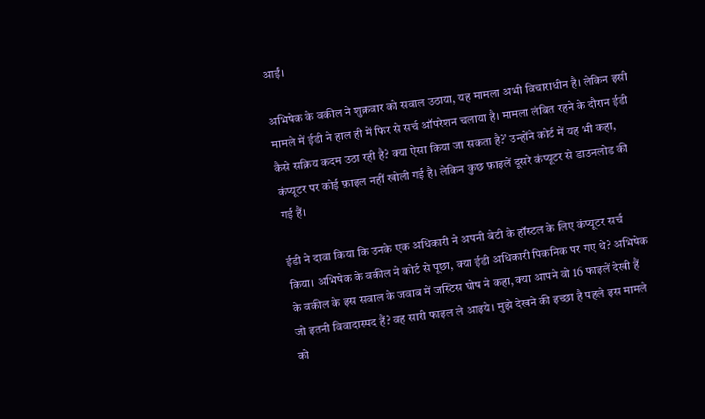आईं।

अभिषेक के वकील ने शुक्रवार को सवाल उठाया, यह मामला अभी विचाराधीन है। लेकिन इसी मामले में ईडी ने हाल ही में फिर से सर्च ऑपरेशन चलाया है। मामला लंबित रहने के दौरान ईडी कैसे सक्रिय कदम उठा रही है? क्या ऐसा किया जा सकता है?’ उन्होंने कोर्ट में यह भी कहा, कंप्यूटर पर कोई फ़ाइल नहीं खोली गई है। लेकिन कुछ फ़ाइलें दूसरे कंप्यूटर से डाउनलोड की गई हैं।

ईडी ने दावा किया कि उनके एक अधिकारी ने अपनी बेटी के हॉस्टल के लिए कंप्यूटर सर्च किया। अभिषेक के वकील ने कोर्ट से पूछा, क्या ईडी अधिकारी पिकनिक पर गए थे? अभिषेक के वकील के इस सवाल के जवाब में जस्टिस घोष ने कहा, क्या आपने वो 16 फाइलें देखी हैं जो इतनी विवादास्पद हैं? वह सारी फाइल ले आइये। मुझे देखने की इच्छा है पहले इस मामले को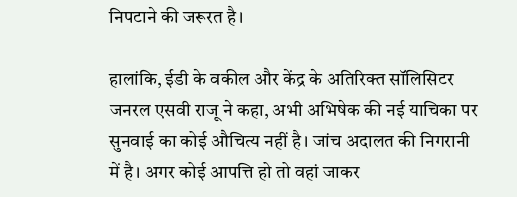निपटाने की जरूरत है।

हालांकि, ईडी के वकील और केंद्र के अतिरिक्त सॉलिसिटर जनरल एसवी राजू ने कहा, अभी अभिषेक की नई याचिका पर सुनवाई का कोई औचित्य नहीं है। जांच अदालत की निगरानी में है। अगर कोई आपत्ति हो तो वहां जाकर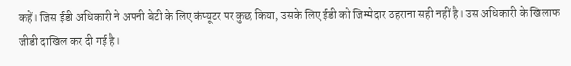कहें। जिस ईडी अधिकारी ने अपनी बेटी के लिए कंप्यूटर पर कुछ किया, उसके लिए ईडी को जिम्मेदार ठहराना सही नहीं है। उस अधिकारी के खिलाफ जीडी दाखिल कर दी गई है।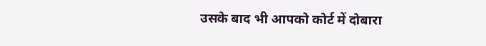उसके बाद भी आपको कोर्ट में दोबारा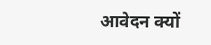आवेदन क्यों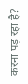करना पड़ रहा है?